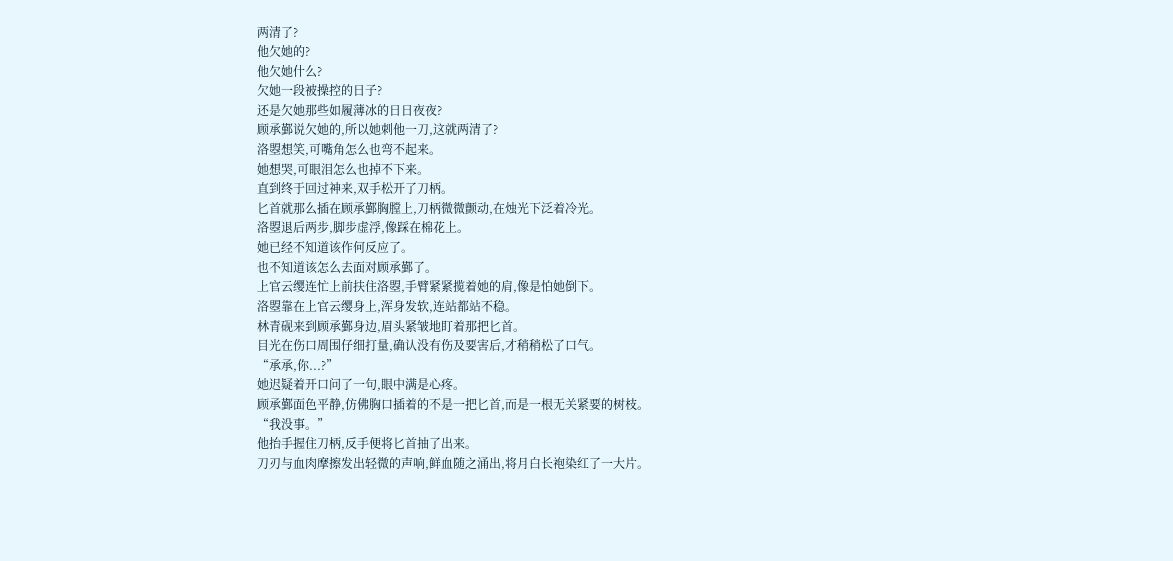两清了?
他欠她的?
他欠她什么?
欠她一段被操控的日子?
还是欠她那些如履薄冰的日日夜夜?
顾承鄞说欠她的,所以她刺他一刀,这就两清了?
洛曌想笑,可嘴角怎么也弯不起来。
她想哭,可眼泪怎么也掉不下来。
直到终于回过神来,双手松开了刀柄。
匕首就那么插在顾承鄞胸膛上,刀柄微微颤动,在烛光下泛着冷光。
洛曌退后两步,脚步虚浮,像踩在棉花上。
她已经不知道该作何反应了。
也不知道该怎么去面对顾承鄞了。
上官云缨连忙上前扶住洛曌,手臂紧紧揽着她的肩,像是怕她倒下。
洛曌靠在上官云缨身上,浑身发软,连站都站不稳。
林青砚来到顾承鄞身边,眉头紧皱地盯着那把匕首。
目光在伤口周围仔细打量,确认没有伤及要害后,才稍稍松了口气。
“承承,你...?”
她迟疑着开口问了一句,眼中满是心疼。
顾承鄞面色平静,仿佛胸口插着的不是一把匕首,而是一根无关紧要的树枝。
“我没事。”
他抬手握住刀柄,反手便将匕首抽了出来。
刀刃与血肉摩擦发出轻微的声响,鲜血随之涌出,将月白长袍染红了一大片。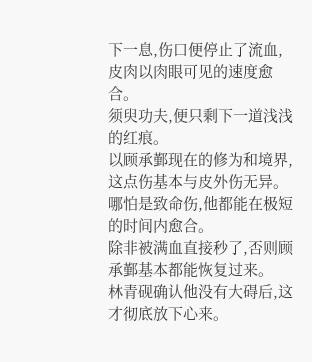下一息,伤口便停止了流血,皮肉以肉眼可见的速度愈合。
须臾功夫,便只剩下一道浅浅的红痕。
以顾承鄞现在的修为和境界,这点伤基本与皮外伤无异。
哪怕是致命伤,他都能在极短的时间内愈合。
除非被满血直接秒了,否则顾承鄞基本都能恢复过来。
林青砚确认他没有大碍后,这才彻底放下心来。